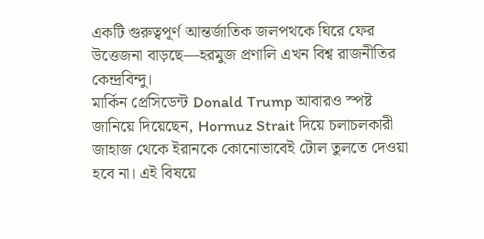একটি গুরুত্বপূর্ণ আন্তর্জাতিক জলপথকে ঘিরে ফের উত্তেজনা বাড়ছে—হরমুজ প্রণালি এখন বিশ্ব রাজনীতির কেন্দ্রবিন্দু।
মার্কিন প্রেসিডেন্ট Donald Trump আবারও স্পষ্ট জানিয়ে দিয়েছেন, Hormuz Strait দিয়ে চলাচলকারী জাহাজ থেকে ইরানকে কোনোভাবেই টোল তুলতে দেওয়া হবে না। এই বিষয়ে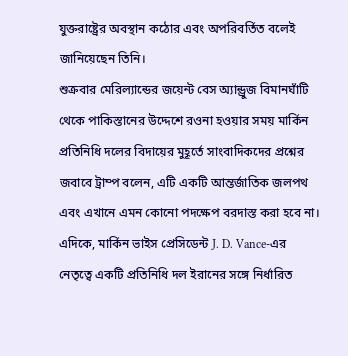যুক্তরাষ্ট্রের অবস্থান কঠোর এবং অপরিবর্তিত বলেই জানিয়েছেন তিনি।
শুক্রবার মেরিল্যান্ডের জয়েন্ট বেস অ্যান্ড্রুজ বিমানঘাঁটি থেকে পাকিস্তানের উদ্দেশে রওনা হওয়ার সময় মার্কিন প্রতিনিধি দলের বিদায়ের মুহূর্তে সাংবাদিকদের প্রশ্নের জবাবে ট্রাম্প বলেন, এটি একটি আন্তর্জাতিক জলপথ এবং এখানে এমন কোনো পদক্ষেপ বরদাস্ত করা হবে না।
এদিকে, মার্কিন ভাইস প্রেসিডেন্ট J. D. Vance-এর নেতৃত্বে একটি প্রতিনিধি দল ইরানের সঙ্গে নির্ধারিত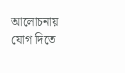আলোচনায় যোগ দিতে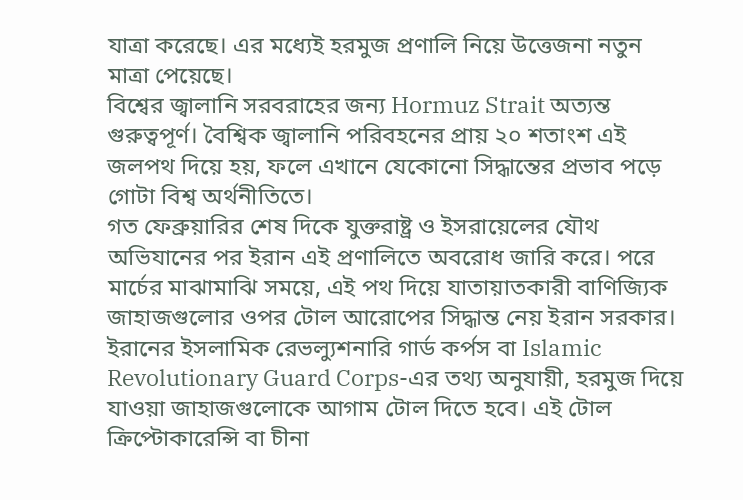যাত্রা করেছে। এর মধ্যেই হরমুজ প্রণালি নিয়ে উত্তেজনা নতুন মাত্রা পেয়েছে।
বিশ্বের জ্বালানি সরবরাহের জন্য Hormuz Strait অত্যন্ত গুরুত্বপূর্ণ। বৈশ্বিক জ্বালানি পরিবহনের প্রায় ২০ শতাংশ এই জলপথ দিয়ে হয়, ফলে এখানে যেকোনো সিদ্ধান্তের প্রভাব পড়ে গোটা বিশ্ব অর্থনীতিতে।
গত ফেব্রুয়ারির শেষ দিকে যুক্তরাষ্ট্র ও ইসরায়েলের যৌথ অভিযানের পর ইরান এই প্রণালিতে অবরোধ জারি করে। পরে মার্চের মাঝামাঝি সময়ে, এই পথ দিয়ে যাতায়াতকারী বাণিজ্যিক জাহাজগুলোর ওপর টোল আরোপের সিদ্ধান্ত নেয় ইরান সরকার।
ইরানের ইসলামিক রেভল্যুশনারি গার্ড কর্পস বা Islamic Revolutionary Guard Corps-এর তথ্য অনুযায়ী, হরমুজ দিয়ে যাওয়া জাহাজগুলোকে আগাম টোল দিতে হবে। এই টোল ক্রিপ্টোকারেন্সি বা চীনা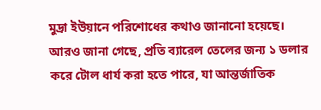মুদ্রা ইউয়ানে পরিশোধের কথাও জানানো হয়েছে।
আরও জানা গেছে, প্রতি ব্যারেল তেলের জন্য ১ ডলার করে টোল ধার্য করা হতে পারে, যা আন্তর্জাতিক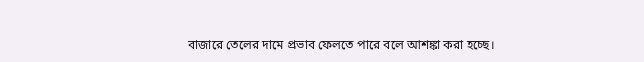বাজারে তেলের দামে প্রভাব ফেলতে পারে বলে আশঙ্কা করা হচ্ছে।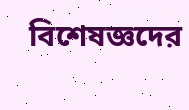বিশেষজ্ঞদের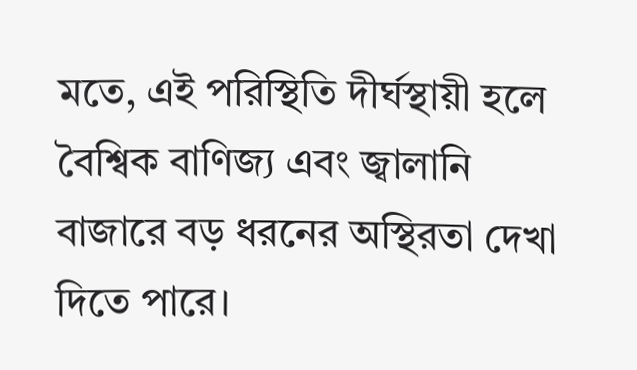মতে, এই পরিস্থিতি দীর্ঘস্থায়ী হলে বৈশ্বিক বাণিজ্য এবং জ্বালানি বাজারে বড় ধরনের অস্থিরতা দেখা দিতে পারে।